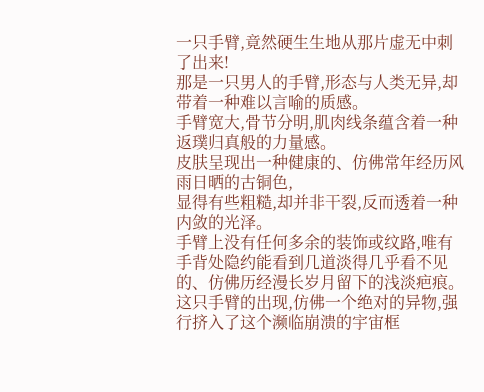一只手臂,竟然硬生生地从那片虚无中刺了出来!
那是一只男人的手臂,形态与人类无异,却带着一种难以言喻的质感。
手臂宽大,骨节分明,肌肉线条蕴含着一种返璞归真般的力量感。
皮肤呈现出一种健康的、仿佛常年经历风雨日晒的古铜色,
显得有些粗糙,却并非干裂,反而透着一种内敛的光泽。
手臂上没有任何多余的装饰或纹路,唯有手背处隐约能看到几道淡得几乎看不见的、仿佛历经漫长岁月留下的浅淡疤痕。
这只手臂的出现,仿佛一个绝对的异物,强行挤入了这个濒临崩溃的宇宙框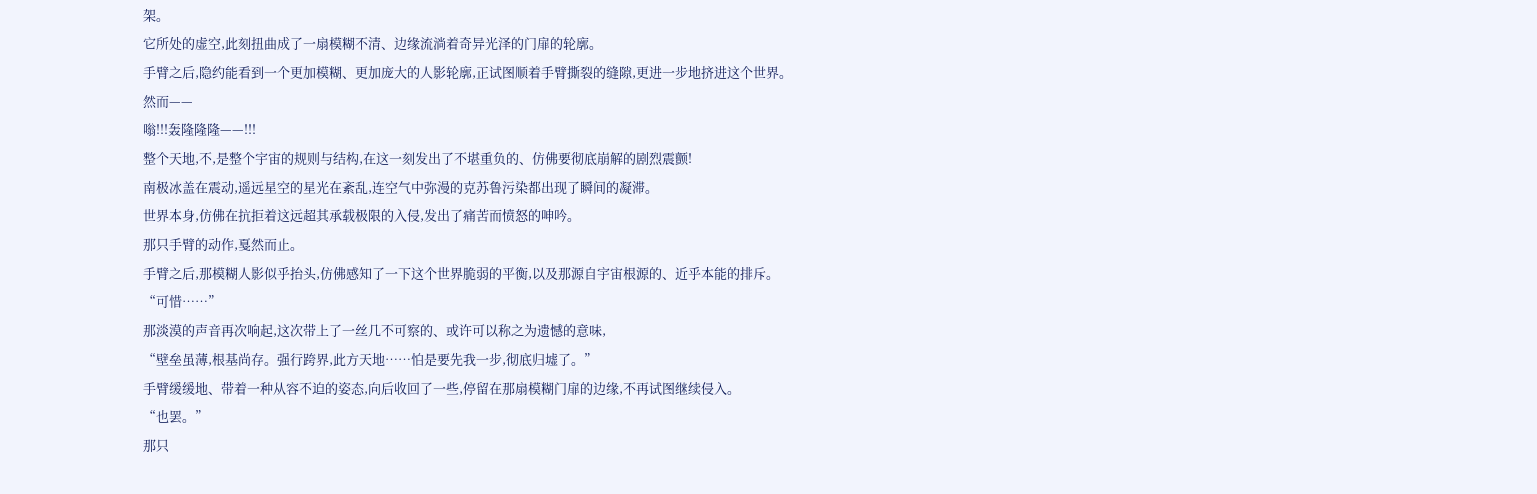架。
它所处的虚空,此刻扭曲成了一扇模糊不清、边缘流淌着奇异光泽的门扉的轮廓。
手臂之后,隐约能看到一个更加模糊、更加庞大的人影轮廓,正试图顺着手臂撕裂的缝隙,更进一步地挤进这个世界。
然而——
嗡!!!轰隆隆隆——!!!
整个天地,不,是整个宇宙的规则与结构,在这一刻发出了不堪重负的、仿佛要彻底崩解的剧烈震颤!
南极冰盖在震动,遥远星空的星光在紊乱,连空气中弥漫的克苏鲁污染都出现了瞬间的凝滞。
世界本身,仿佛在抗拒着这远超其承载极限的入侵,发出了痛苦而愤怒的呻吟。
那只手臂的动作,戛然而止。
手臂之后,那模糊人影似乎抬头,仿佛感知了一下这个世界脆弱的平衡,以及那源自宇宙根源的、近乎本能的排斥。
“可惜……”
那淡漠的声音再次响起,这次带上了一丝几不可察的、或许可以称之为遗憾的意味,
“壁垒虽薄,根基尚存。强行跨界,此方天地……怕是要先我一步,彻底归墟了。”
手臂缓缓地、带着一种从容不迫的姿态,向后收回了一些,停留在那扇模糊门扉的边缘,不再试图继续侵入。
“也罢。”
那只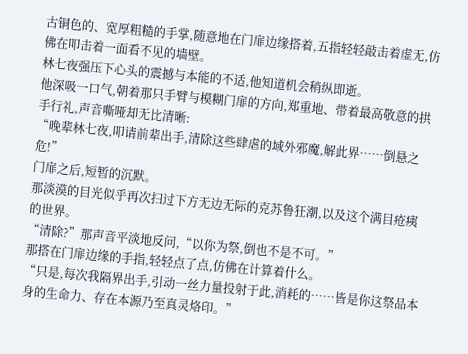古铜色的、宽厚粗糙的手掌,随意地在门扉边缘搭着,五指轻轻敲击着虚无,仿佛在叩击着一面看不见的墙壁。
林七夜强压下心头的震撼与本能的不适,他知道机会稍纵即逝。
他深吸一口气,朝着那只手臂与模糊门扉的方向,郑重地、带着最高敬意的拱手行礼,声音嘶哑却无比清晰:
“晚辈林七夜,叩请前辈出手,清除这些肆虐的域外邪魔,解此界……倒悬之危!”
门扉之后,短暂的沉默。
那淡漠的目光似乎再次扫过下方无边无际的克苏鲁狂潮,以及这个满目疮痍的世界。
“清除?”那声音平淡地反问,“以你为祭,倒也不是不可。”
那搭在门扉边缘的手指,轻轻点了点,仿佛在计算着什么。
“只是,每次我隔界出手,引动一丝力量投射于此,消耗的……皆是你这祭品本身的生命力、存在本源乃至真灵烙印。”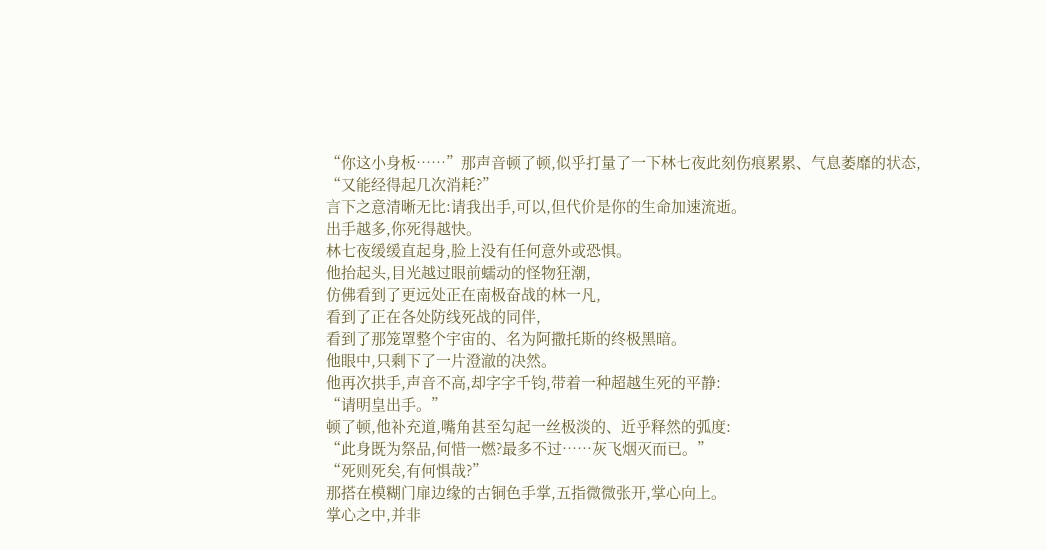“你这小身板……”那声音顿了顿,似乎打量了一下林七夜此刻伤痕累累、气息萎靡的状态,
“又能经得起几次消耗?”
言下之意清晰无比:请我出手,可以,但代价是你的生命加速流逝。
出手越多,你死得越快。
林七夜缓缓直起身,脸上没有任何意外或恐惧。
他抬起头,目光越过眼前蠕动的怪物狂潮,
仿佛看到了更远处正在南极奋战的林一凡,
看到了正在各处防线死战的同伴,
看到了那笼罩整个宇宙的、名为阿撒托斯的终极黑暗。
他眼中,只剩下了一片澄澈的决然。
他再次拱手,声音不高,却字字千钧,带着一种超越生死的平静:
“请明皇出手。”
顿了顿,他补充道,嘴角甚至勾起一丝极淡的、近乎释然的弧度:
“此身既为祭品,何惜一燃?最多不过……灰飞烟灭而已。”
“死则死矣,有何惧哉?”
那搭在模糊门扉边缘的古铜色手掌,五指微微张开,掌心向上。
掌心之中,并非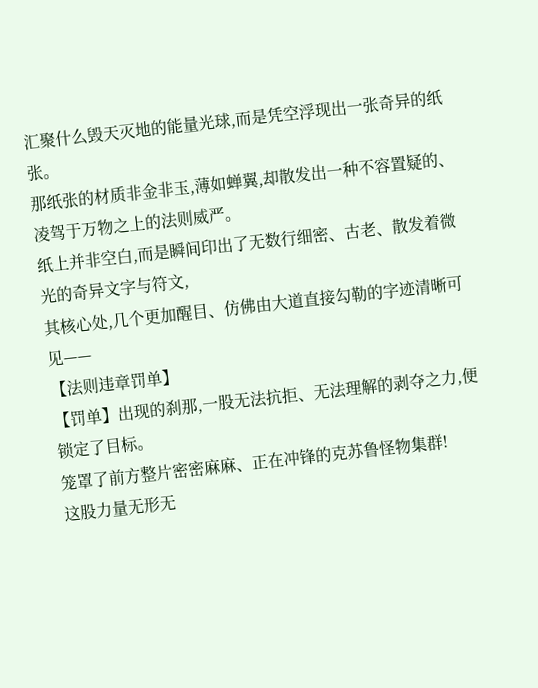汇聚什么毁天灭地的能量光球,而是凭空浮现出一张奇异的纸张。
那纸张的材质非金非玉,薄如蝉翼,却散发出一种不容置疑的、凌驾于万物之上的法则威严。
纸上并非空白,而是瞬间印出了无数行细密、古老、散发着微光的奇异文字与符文,
其核心处,几个更加醒目、仿佛由大道直接勾勒的字迹清晰可见——
【法则违章罚单】
【罚单】出现的刹那,一股无法抗拒、无法理解的剥夺之力,便锁定了目标。
笼罩了前方整片密密麻麻、正在冲锋的克苏鲁怪物集群!
这股力量无形无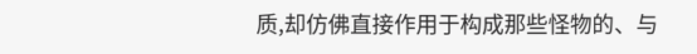质,却仿佛直接作用于构成那些怪物的、与